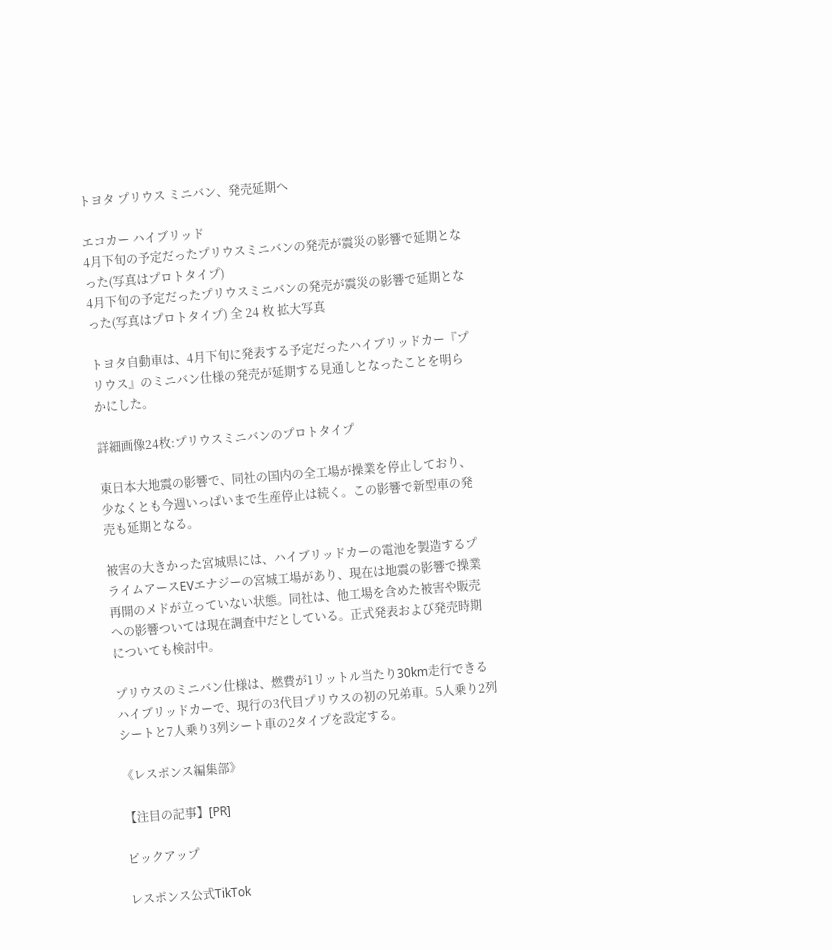トヨタ プリウス ミニバン、発売延期へ

エコカー ハイブリッド
4月下旬の予定だったプリウスミニバンの発売が震災の影響で延期となった(写真はプロトタイプ)
4月下旬の予定だったプリウスミニバンの発売が震災の影響で延期となった(写真はプロトタイプ) 全 24 枚 拡大写真

トヨタ自動車は、4月下旬に発表する予定だったハイブリッドカー『プリウス』のミニバン仕様の発売が延期する見通しとなったことを明らかにした。

詳細画像24枚:プリウスミニバンのプロトタイプ

東日本大地震の影響で、同社の国内の全工場が操業を停止しており、少なくとも今週いっぱいまで生産停止は続く。この影響で新型車の発売も延期となる。

被害の大きかった宮城県には、ハイブリッドカーの電池を製造するプライムアースEVエナジーの宮城工場があり、現在は地震の影響で操業再開のメドが立っていない状態。同社は、他工場を含めた被害や販売への影響ついては現在調査中だとしている。正式発表および発売時期についても検討中。

プリウスのミニバン仕様は、燃費が1リットル当たり30km走行できるハイブリッドカーで、現行の3代目プリウスの初の兄弟車。5人乗り2列シートと7人乗り3列シート車の2タイプを設定する。

《レスポンス編集部》

【注目の記事】[PR]

ピックアップ

レスポンス公式TikTok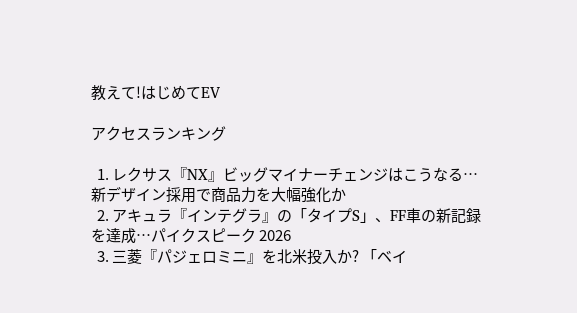教えて!はじめてEV

アクセスランキング

  1. レクサス『NX』ビッグマイナーチェンジはこうなる…新デザイン採用で商品力を大幅強化か
  2. アキュラ『インテグラ』の「タイプS」、FF車の新記録を達成…パイクスピーク 2026
  3. 三菱『パジェロミニ』を北米投入か? 「ベイ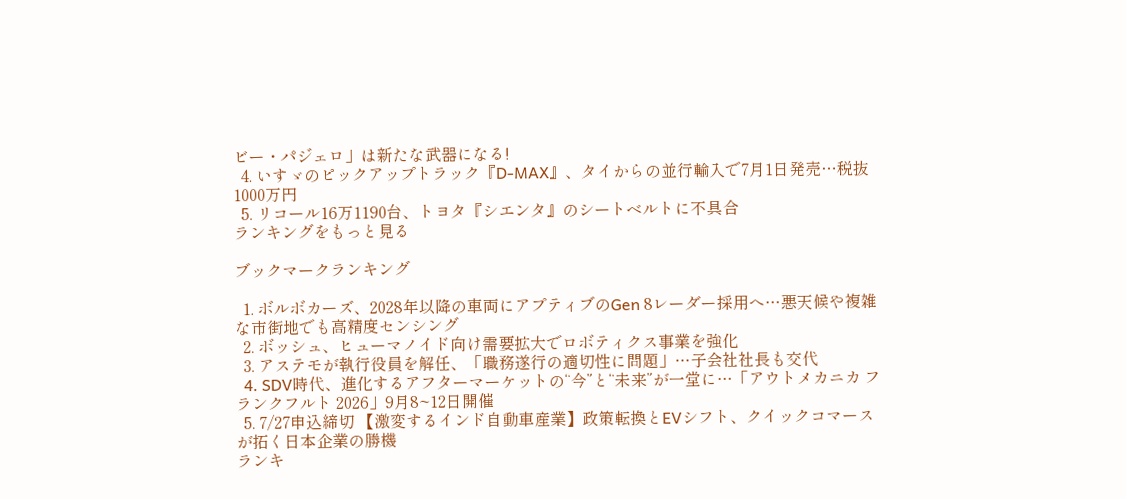ビー・パジェロ」は新たな武器になる!
  4. いすゞのピックアップトラック『D-MAX』、タイからの並行輸入で7月1日発売…税抜1000万円
  5. リコール16万1190台、トヨタ『シエンタ』のシートベルトに不具合
ランキングをもっと見る

ブックマークランキング

  1. ボルボカーズ、2028年以降の車両にアプティブのGen 8レーダー採用へ…悪天候や複雑な市街地でも高精度センシング
  2. ボッシュ、ヒューマノイド向け需要拡大でロボティクス事業を強化
  3. アステモが執行役員を解任、「職務遂行の適切性に問題」…子会社社長も交代
  4. SDV時代、進化するアフターマーケットの“今”と“未来”が一堂に…「アウトメカニカ フランクフルト 2026」9月8~12日開催
  5. 7/27申込締切 【激変するインド自動車産業】政策転換とEVシフト、クイックコマースが拓く日本企業の勝機
ランキ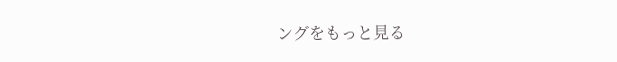ングをもっと見る